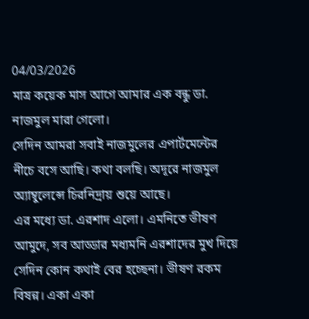04/03/2026
মাত্র কয়েক মাস আগে আমার এক বন্ধু ডা. নাজমুল মারা গেলো।
সেদিন আমরা সবাই নাজমুলের এপার্টমেন্টের নীচে বসে আছি। কথা বলছি। অদূরে নাজমুল অ্যাম্বুলেন্সে চিরনিদ্রায় শুয়ে আছে।
এর মধ্যে ডা. এরশাদ এলো। এমনিতে ভীষণ আমুদে, সব আড্ডার মধ্যমনি এরশাদের মুখ দিয়ে সেদিন কোন কথাই বের হচ্ছেনা। ভীষণ রকম বিষন্ন। একা একা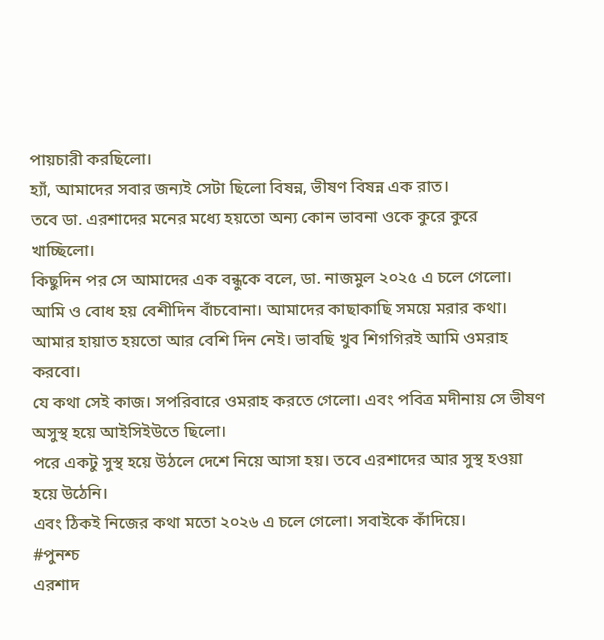পায়চারী করছিলো।
হ্যাঁ, আমাদের সবার জন্যই সেটা ছিলো বিষন্ন, ভীষণ বিষন্ন এক রাত।
তবে ডা. এরশাদের মনের মধ্যে হয়তো অন্য কোন ভাবনা ওকে কুরে কুরে খাচ্ছিলো।
কিছুদিন পর সে আমাদের এক বন্ধুকে বলে, ডা. নাজমুল ২০২৫ এ চলে গেলো। আমি ও বোধ হয় বেশীদিন বাঁচবোনা। আমাদের কাছাকাছি সময়ে মরার কথা। আমার হায়াত হয়তো আর বেশি দিন নেই। ভাবছি খুব শিগগিরই আমি ওমরাহ করবো।
যে কথা সেই কাজ। সপরিবারে ওমরাহ করতে গেলো। এবং পবিত্র মদীনায় সে ভীষণ অসুস্থ হয়ে আইসিইউতে ছিলো।
পরে একটু সুস্থ হয়ে উঠলে দেশে নিয়ে আসা হয়। তবে এরশাদের আর সুস্থ হওয়া হয়ে উঠেনি।
এবং ঠিকই নিজের কথা মতো ২০২৬ এ চলে গেলো। সবাইকে কাঁদিয়ে।
#পুনশ্চ
এরশাদ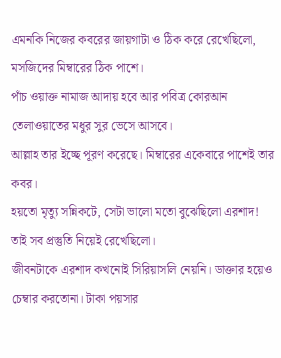এমনকি নিজের কবরের জায়গাটা ও ঠিক করে রেখেছিলো, মসজিদের মিম্বারের ঠিক পাশে।
পাঁচ ওয়াক্ত নামাজ আদায় হবে আর পবিত্র কোরআন তেলাওয়াতের মধুর সুর ভেসে আসবে।
আল্লাহ তার ইচ্ছে পূরণ করেছে। মিম্বারের একেবারে পাশেই তার কবর।
হয়তো মৃত্যু সন্নিকটে, সেটা ভালো মতো বুঝেছিলো এরশাদ!
তাই সব প্রস্তুতি নিয়েই রেখেছিলো।
জীবনটাকে এরশাদ কখনোই সিরিয়াসলি নেয়নি। ডাক্তার হয়েও চেম্বার করতোনা। টাকা পয়সার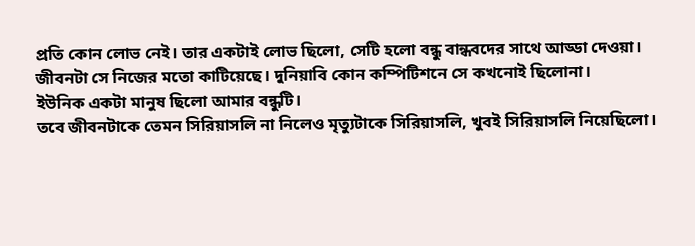প্রতি কোন লোভ নেই। তার একটাই লোভ ছিলো, সেটি হলো বন্ধু বান্ধবদের সাথে আড্ডা দেওয়া।
জীবনটা সে নিজের মতো কাটিয়েছে। দুনিয়াবি কোন কম্পিটিশনে সে কখনোই ছিলোনা।
ইউনিক একটা মানুষ ছিলো আমার বন্ধুটি।
তবে জীবনটাকে তেমন সিরিয়াসলি না নিলেও মৃত্যুটাকে সিরিয়াসলি, খুবই সিরিয়াসলি নিয়েছিলো।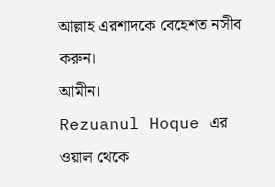আল্লাহ এরশাদকে বেহেশত নসীব করুন।
আমীন।
Rezuanul Hoque এর ওয়াল থেকে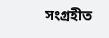সংগ্রহীত